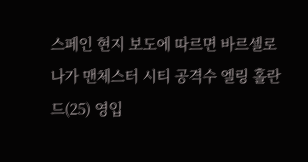스페인 현지 보도에 따르면 바르셀로나가 맨체스터 시티 공격수 엘링 홀란드(25) 영입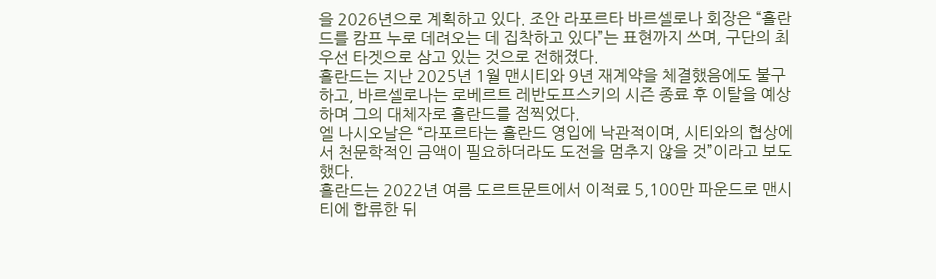을 2026년으로 계획하고 있다. 조안 라포르타 바르셀로나 회장은 “홀란드를 캄프 누로 데려오는 데 집착하고 있다”는 표현까지 쓰며, 구단의 최우선 타겟으로 삼고 있는 것으로 전해졌다.
홀란드는 지난 2025년 1월 맨시티와 9년 재계약을 체결했음에도 불구하고, 바르셀로나는 로베르트 레반도프스키의 시즌 종료 후 이탈을 예상하며 그의 대체자로 홀란드를 점찍었다.
엘 나시오날은 “라포르타는 홀란드 영입에 낙관적이며, 시티와의 협상에서 천문학적인 금액이 필요하더라도 도전을 멈추지 않을 것”이라고 보도했다.
홀란드는 2022년 여름 도르트문트에서 이적료 5,100만 파운드로 맨시티에 합류한 뒤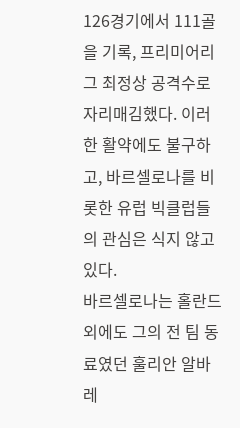126경기에서 111골을 기록, 프리미어리그 최정상 공격수로 자리매김했다. 이러한 활약에도 불구하고, 바르셀로나를 비롯한 유럽 빅클럽들의 관심은 식지 않고 있다.
바르셀로나는 홀란드 외에도 그의 전 팀 동료였던 훌리안 알바레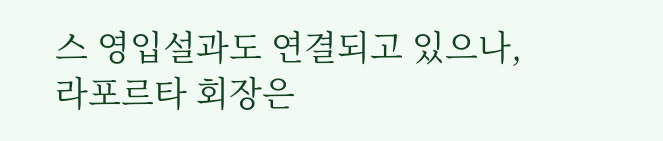스 영입설과도 연결되고 있으나, 라포르타 회장은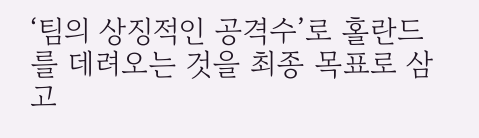‘팀의 상징적인 공격수’로 홀란드를 데려오는 것을 최종 목표로 삼고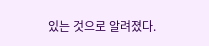있는 것으로 알려졌다.